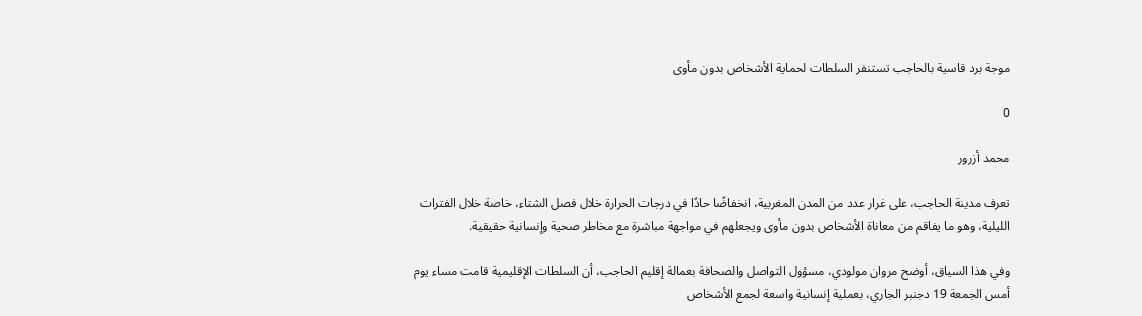موجة برد قاسية بالحاجب تستنفر السلطات لحماية الأشخاص بدون مأوى

0

محمد أزرور

تعرف مدينة الحاجب، على غرار عدد من المدن المغربية، انخفاضًا حادًا في درجات الحرارة خلال فصل الشتاء، خاصة خلال الفترات الليلية، وهو ما يفاقم من معاناة الأشخاص بدون مأوى ويجعلهم في مواجهة مباشرة مع مخاطر صحية وإنسانية حقيقية.

وفي هذا السياق، أوضح مروان مولودي، مسؤول التواصل والصحافة بعمالة إقليم الحاجب، أن السلطات الإقليمية قامت مساء يوم أمس الجمعة 19 دجنبر الجاري، بعملية إنسانية واسعة لجمع الأشخاص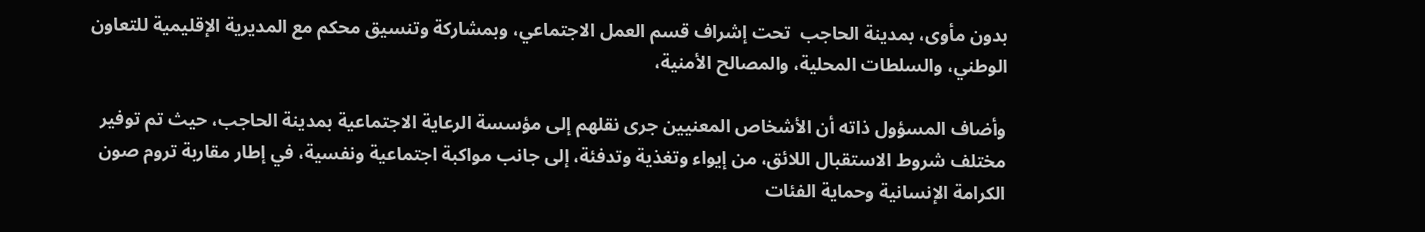بدون مأوى، بمدينة الحاجب  تحت إشراف قسم العمل الاجتماعي، وبمشاركة وتنسيق محكم مع المديرية الإقليمية للتعاون الوطني، والسلطات المحلية، والمصالح الأمنية،

وأضاف المسؤول ذاته أن الأشخاص المعنيين جرى نقلهم إلى مؤسسة الرعاية الاجتماعية بمدينة الحاجب، حيث تم توفير مختلف شروط الاستقبال اللائق، من إيواء وتغذية وتدفئة، إلى جانب مواكبة اجتماعية ونفسية، في إطار مقاربة تروم صون الكرامة الإنسانية وحماية الفئات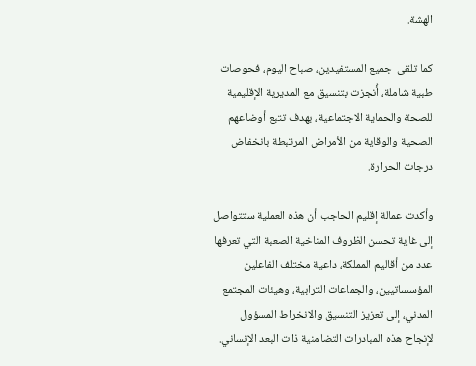الهشة.

كما تلقى  جميع المستفيدين، صباح اليوم، فحوصات طبية شاملة، أُنجزت بتنسيق مع المديرية الإقليمية للصحة والحماية الاجتماعية، بهدف تتبع أوضاعهم الصحية والوقاية من الأمراض المرتبطة بانخفاض درجات الحرارة.

وأكدت عمالة إقليم الحاجب أن هذه العملية ستتواصل إلى غاية تحسن الظروف المناخية الصعبة التي تعرفها عدد من أقاليم المملكة، داعية مختلف الفاعلين المؤسساتيين، والجماعات الترابية، وهيئات المجتمع المدني، إلى تعزيز التنسيق والانخراط المسؤول لإنجاح هذه المبادرات التضامنية ذات البعد الإنساني.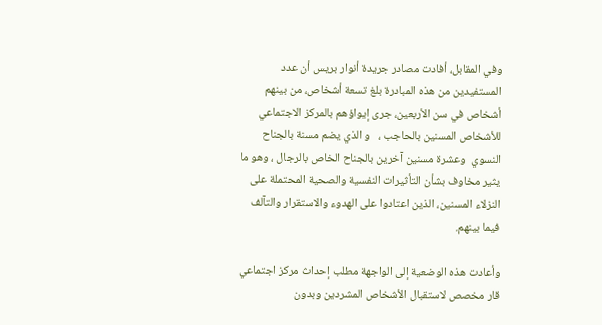وفي المقابل، أفادت مصادر جريدة أنوار بريس أن عدد المستفيدين من هذه المبادرة بلغ تسعة أشخاص، من بينهم أشخاص في سن الأربعين، جرى إيواؤهم بالمركز الاجتماعي للأشخاص المسنين بالحاجب ،   و الذي يضم مسنة بالجناح النسوي  وعشرة مسنين آخرين بالجناح الخاص بالرجال ، وهو ما يثير مخاوف بشأن التأثيرات النفسية والصحية المحتملة على النزلاء المسنين، الذين اعتادوا على الهدوء والاستقرار والتآلف فيما بينهم.

وأعادت هذه الوضعية إلى الواجهة مطلب إحداث مركز اجتماعي قار مخصص لاستقبال الأشخاص المشردين وبدون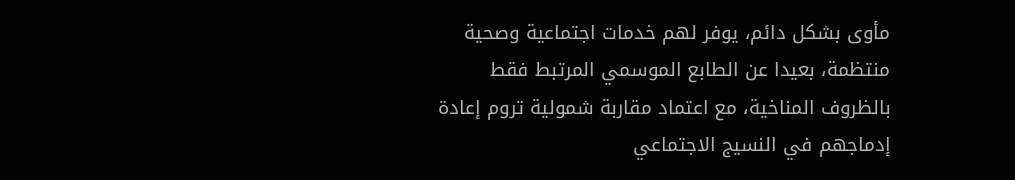مأوى بشكل دائم، يوفر لهم خدمات اجتماعية وصحية منتظمة، بعيدا عن الطابع الموسمي المرتبط فقط بالظروف المناخية، مع اعتماد مقاربة شمولية تروم إعادة إدماجهم في النسيج الاجتماعي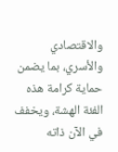والاقتصادي والأسري، بما يضمن حماية كرامة هذه الفئة الهشة، ويخفف في الآن ذاته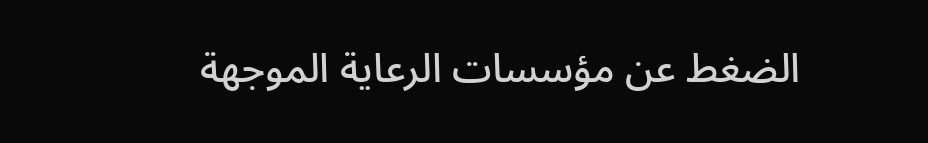الضغط عن مؤسسات الرعاية الموجهة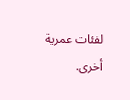لفئات عمرية أخرى.